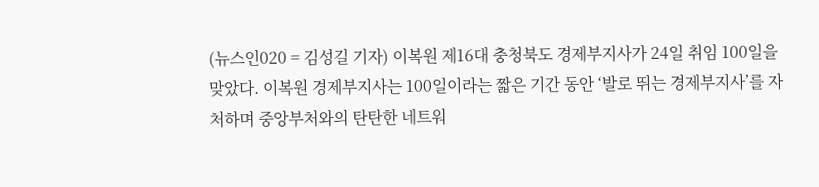(뉴스인020 = 김성길 기자) 이복원 제16대 충청북도 경제부지사가 24일 취임 100일을 맞았다. 이복원 경제부지사는 100일이라는 짧은 기간 동안 ‘발로 뛰는 경제부지사’를 자처하며 중앙부처와의 탄탄한 네트워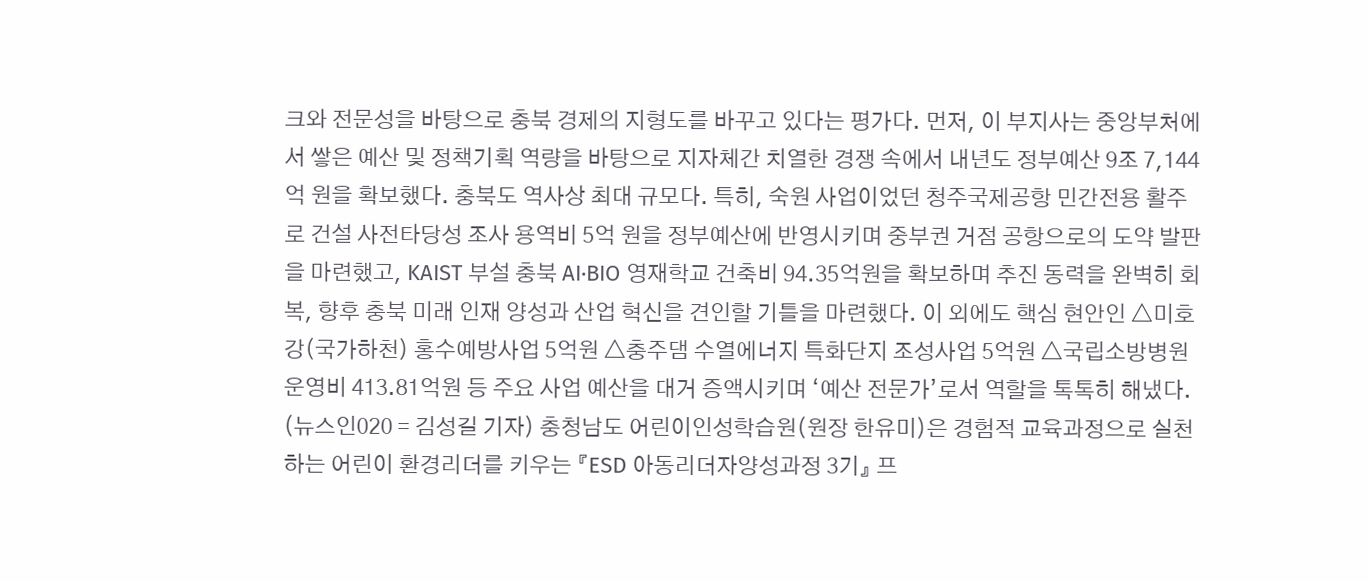크와 전문성을 바탕으로 충북 경제의 지형도를 바꾸고 있다는 평가다. 먼저, 이 부지사는 중앙부처에서 쌓은 예산 및 정책기획 역량을 바탕으로 지자체간 치열한 경쟁 속에서 내년도 정부예산 9조 7,144억 원을 확보했다. 충북도 역사상 최대 규모다. 특히, 숙원 사업이었던 청주국제공항 민간전용 활주로 건설 사전타당성 조사 용역비 5억 원을 정부예산에 반영시키며 중부권 거점 공항으로의 도약 발판을 마련했고, KAIST 부설 충북 AI·BIO 영재학교 건축비 94.35억원을 확보하며 추진 동력을 완벽히 회복, 향후 충북 미래 인재 양성과 산업 혁신을 견인할 기틀을 마련했다. 이 외에도 핵심 현안인 △미호강(국가하천) 홍수예방사업 5억원 △충주댐 수열에너지 특화단지 조성사업 5억원 △국립소방병원 운영비 413.81억원 등 주요 사업 예산을 대거 증액시키며 ‘예산 전문가’로서 역할을 톡톡히 해냈다.
(뉴스인020 = 김성길 기자) 충청남도 어린이인성학습원(원장 한유미)은 경험적 교육과정으로 실천하는 어린이 환경리더를 키우는 『ESD 아동리더자양성과정 3기』 프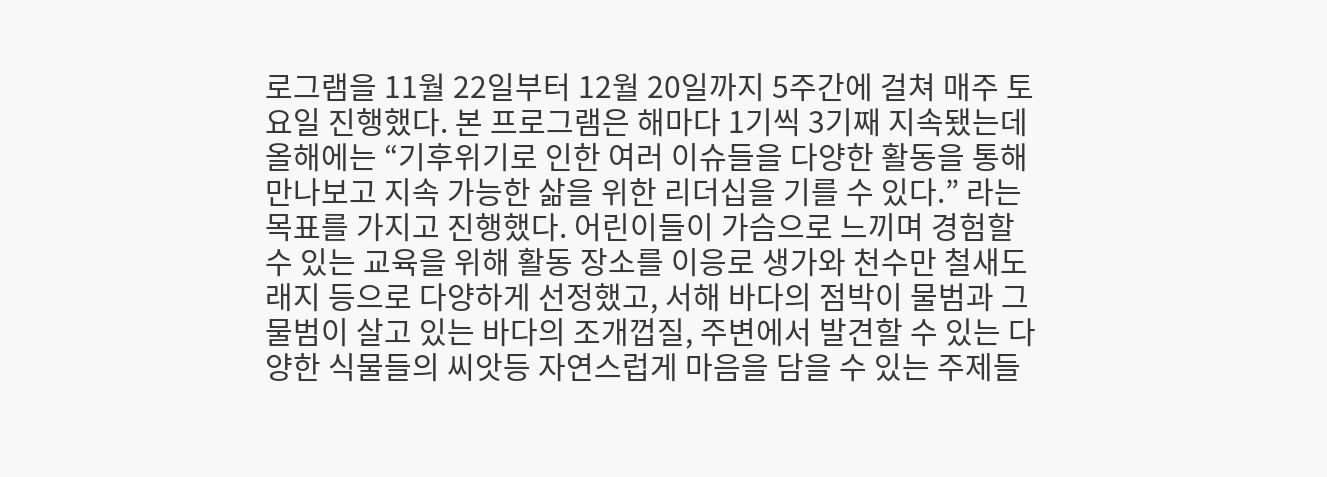로그램을 11월 22일부터 12월 20일까지 5주간에 걸쳐 매주 토요일 진행했다. 본 프로그램은 해마다 1기씩 3기째 지속됐는데 올해에는 “기후위기로 인한 여러 이슈들을 다양한 활동을 통해 만나보고 지속 가능한 삶을 위한 리더십을 기를 수 있다.” 라는 목표를 가지고 진행했다. 어린이들이 가슴으로 느끼며 경험할 수 있는 교육을 위해 활동 장소를 이응로 생가와 천수만 철새도래지 등으로 다양하게 선정했고, 서해 바다의 점박이 물범과 그 물범이 살고 있는 바다의 조개껍질, 주변에서 발견할 수 있는 다양한 식물들의 씨앗등 자연스럽게 마음을 담을 수 있는 주제들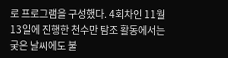로 프로그램을 구성했다. 4회차인 11월 13일에 진행한 천수만 탐조 활동에서는 궂은 날씨에도 불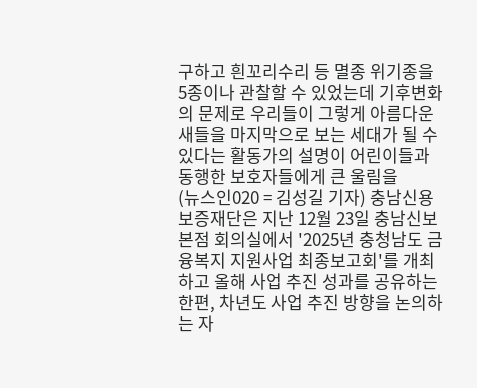구하고 흰꼬리수리 등 멸종 위기종을 5종이나 관찰할 수 있었는데 기후변화의 문제로 우리들이 그렇게 아름다운 새들을 마지막으로 보는 세대가 될 수 있다는 활동가의 설명이 어린이들과 동행한 보호자들에게 큰 울림을
(뉴스인020 = 김성길 기자) 충남신용보증재단은 지난 12월 23일 충남신보 본점 회의실에서 '2025년 충청남도 금융복지 지원사업 최종보고회'를 개최하고 올해 사업 추진 성과를 공유하는 한편, 차년도 사업 추진 방향을 논의하는 자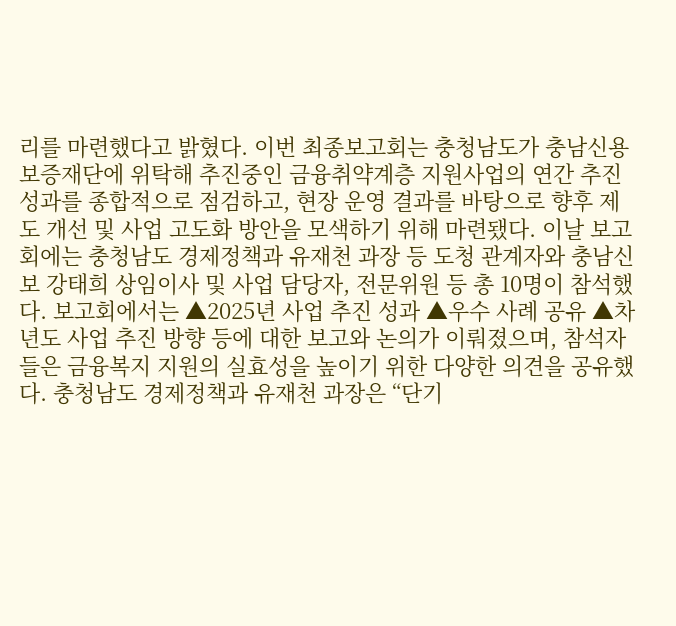리를 마련했다고 밝혔다. 이번 최종보고회는 충청남도가 충남신용보증재단에 위탁해 추진중인 금융취약계층 지원사업의 연간 추진 성과를 종합적으로 점검하고, 현장 운영 결과를 바탕으로 향후 제도 개선 및 사업 고도화 방안을 모색하기 위해 마련됐다. 이날 보고회에는 충청남도 경제정책과 유재천 과장 등 도청 관계자와 충남신보 강태희 상임이사 및 사업 담당자, 전문위원 등 총 10명이 참석했다. 보고회에서는 ▲2025년 사업 추진 성과 ▲우수 사례 공유 ▲차년도 사업 추진 방향 등에 대한 보고와 논의가 이뤄졌으며, 참석자들은 금융복지 지원의 실효성을 높이기 위한 다양한 의견을 공유했다. 충청남도 경제정책과 유재천 과장은 “단기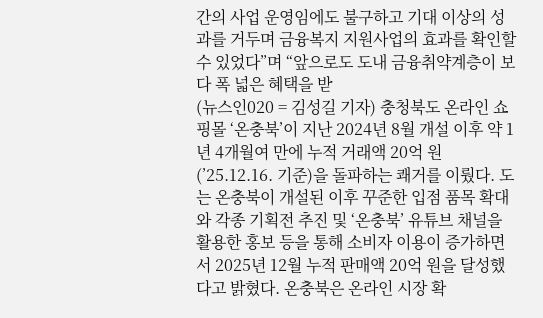간의 사업 운영임에도 불구하고 기대 이상의 성과를 거두며 금융복지 지원사업의 효과를 확인할 수 있었다”며 “앞으로도 도내 금융취약계층이 보다 폭 넓은 혜택을 받
(뉴스인020 = 김성길 기자) 충청북도 온라인 쇼핑몰 ‘온충북’이 지난 2024년 8월 개설 이후 약 1년 4개월여 만에 누적 거래액 20억 원(’25.12.16. 기준)을 돌파하는 쾌거를 이뤘다. 도는 온충북이 개설된 이후 꾸준한 입점 품목 확대와 각종 기획전 추진 및 ‘온충북’ 유튜브 채널을 활용한 홍보 등을 통해 소비자 이용이 증가하면서 2025년 12월 누적 판매액 20억 원을 달성했다고 밝혔다. 온충북은 온라인 시장 확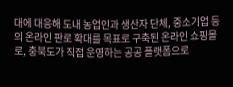대에 대응해 도내 농업인과 생산자 단체, 중소기업 등의 온라인 판로 확대를 목표로 구축된 온라인 쇼핑몰로, 충북도가 직접 운영하는 공공 플랫폼으로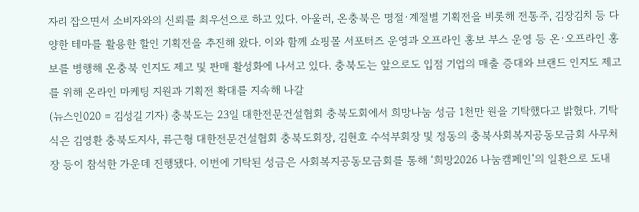자리 잡으면서 소비자와의 신뢰를 최우선으로 하고 있다. 아울러, 온충북은 명절·계절별 기획전을 비롯해 전통주, 김장김치 등 다양한 테마를 활용한 할인 기획전을 추진해 왔다. 이와 함께 쇼핑몰 서포터즈 운영과 오프라인 홍보 부스 운영 등 온·오프라인 홍보를 병행해 온충북 인지도 제고 및 판매 활성화에 나서고 있다. 충북도는 앞으로도 입점 기업의 매출 증대와 브랜드 인지도 제고를 위해 온라인 마케팅 지원과 기획전 확대를 지속해 나갈
(뉴스인020 = 김성길 기자) 충북도는 23일 대한전문건설협회 충북도회에서 희망나눔 성금 1천만 원을 기탁했다고 밝혔다. 기탁식은 김영환 충북도지사, 류근형 대한전문건설협회 충북도회장, 김현호 수석부회장 및 정동의 충북사회복지공동모금회 사무처장 등이 참석한 가운데 진행됐다. 이번에 기탁된 성금은 사회복지공동모금회를 통해 ‘희망2026 나눔캠페인’의 일환으로 도내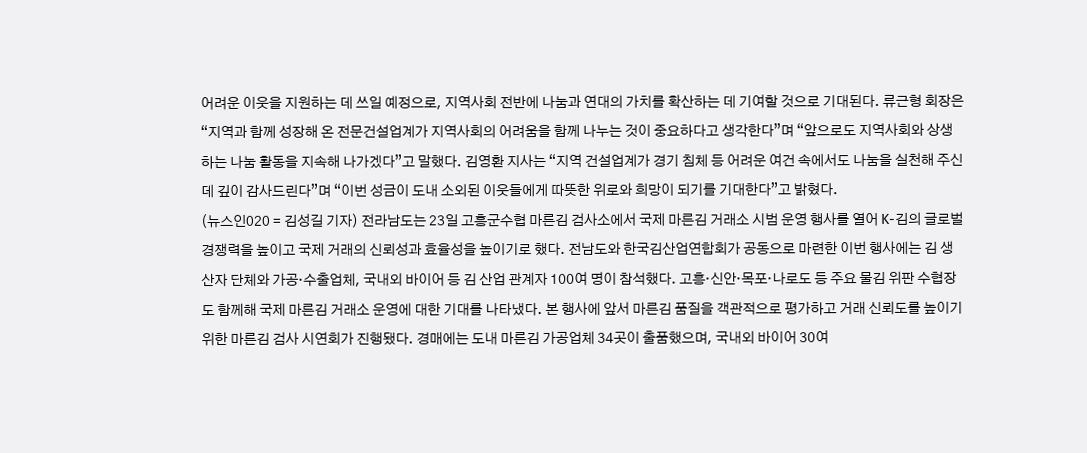어려운 이웃을 지원하는 데 쓰일 예정으로, 지역사회 전반에 나눔과 연대의 가치를 확산하는 데 기여할 것으로 기대된다. 류근형 회장은 “지역과 함께 성장해 온 전문건설업계가 지역사회의 어려움을 함께 나누는 것이 중요하다고 생각한다”며 “앞으로도 지역사회와 상생하는 나눔 활동을 지속해 나가겠다”고 말했다. 김영환 지사는 “지역 건설업계가 경기 침체 등 어려운 여건 속에서도 나눔을 실천해 주신 데 깊이 감사드린다”며 “이번 성금이 도내 소외된 이웃들에게 따뜻한 위로와 희망이 되기를 기대한다”고 밝혔다.
(뉴스인020 = 김성길 기자) 전라남도는 23일 고흥군수협 마른김 검사소에서 국제 마른김 거래소 시범 운영 행사를 열어 K-김의 글로벌 경쟁력을 높이고 국제 거래의 신뢰성과 효율성을 높이기로 했다. 전남도와 한국김산업연합회가 공동으로 마련한 이번 행사에는 김 생산자 단체와 가공·수출업체, 국내외 바이어 등 김 산업 관계자 100여 명이 참석했다. 고흥·신안·목포·나로도 등 주요 물김 위판 수협장도 함께해 국제 마른김 거래소 운영에 대한 기대를 나타냈다. 본 행사에 앞서 마른김 품질을 객관적으로 평가하고 거래 신뢰도를 높이기 위한 마른김 검사 시연회가 진행됐다. 경매에는 도내 마른김 가공업체 34곳이 출품했으며, 국내외 바이어 30여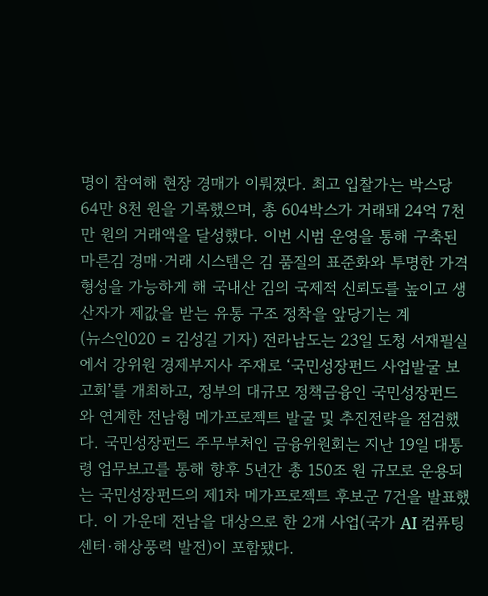명이 참여해 현장 경매가 이뤄졌다. 최고 입찰가는 박스당 64만 8천 원을 기록했으며, 총 604박스가 거래돼 24억 7천만 원의 거래액을 달성했다. 이번 시범 운영을 통해 구축된 마른김 경매·거래 시스템은 김 품질의 표준화와 투명한 가격 형성을 가능하게 해 국내산 김의 국제적 신뢰도를 높이고 생산자가 제값을 받는 유통 구조 정착을 앞당기는 계
(뉴스인020 = 김성길 기자) 전라남도는 23일 도청 서재필실에서 강위원 경제부지사 주재로 ‘국민성장펀드 사업발굴 보고회’를 개최하고, 정부의 대규모 정책금융인 국민성장펀드와 연계한 전남형 메가프로젝트 발굴 및 추진전략을 점검했다. 국민성장펀드 주무부처인 금융위원회는 지난 19일 대통령 업무보고를 통해 향후 5년간 총 150조 원 규모로 운용되는 국민성장펀드의 제1차 메가프로젝트 후보군 7건을 발표했다. 이 가운데 전남을 대상으로 한 2개 사업(국가 AI 컴퓨팅센터·해상풍력 발전)이 포함됐다.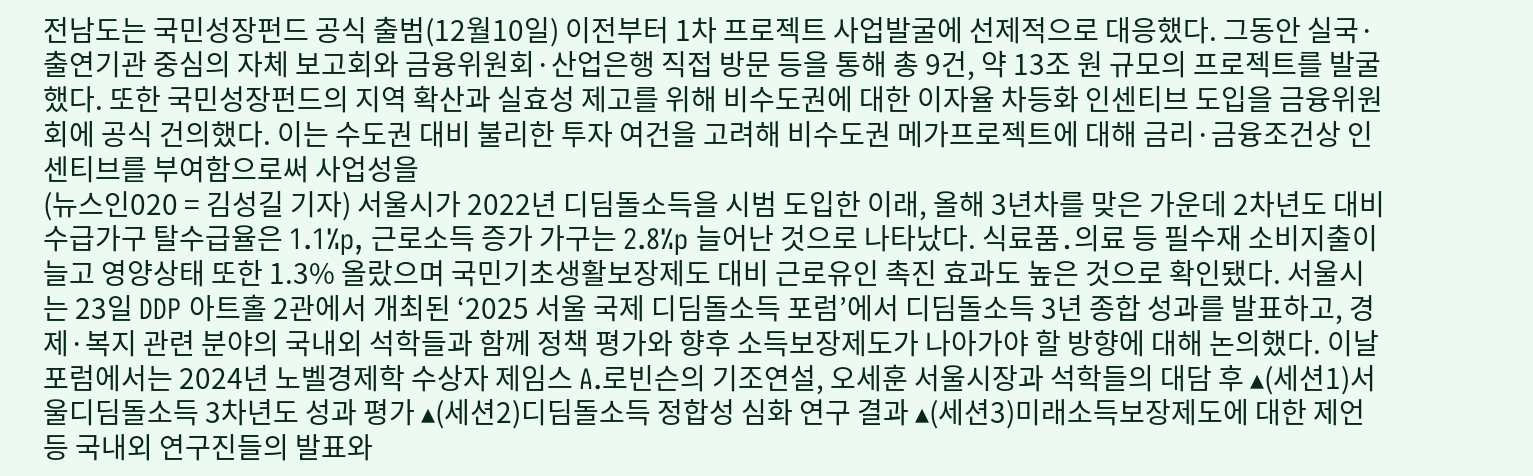전남도는 국민성장펀드 공식 출범(12월10일) 이전부터 1차 프로젝트 사업발굴에 선제적으로 대응했다. 그동안 실국·출연기관 중심의 자체 보고회와 금융위원회·산업은행 직접 방문 등을 통해 총 9건, 약 13조 원 규모의 프로젝트를 발굴했다. 또한 국민성장펀드의 지역 확산과 실효성 제고를 위해 비수도권에 대한 이자율 차등화 인센티브 도입을 금융위원회에 공식 건의했다. 이는 수도권 대비 불리한 투자 여건을 고려해 비수도권 메가프로젝트에 대해 금리·금융조건상 인센티브를 부여함으로써 사업성을
(뉴스인020 = 김성길 기자) 서울시가 2022년 디딤돌소득을 시범 도입한 이래, 올해 3년차를 맞은 가운데 2차년도 대비 수급가구 탈수급율은 1.1%p, 근로소득 증가 가구는 2.8%p 늘어난 것으로 나타났다. 식료품․의료 등 필수재 소비지출이 늘고 영양상태 또한 1.3% 올랐으며 국민기초생활보장제도 대비 근로유인 촉진 효과도 높은 것으로 확인됐다. 서울시는 23일 DDP 아트홀 2관에서 개최된 ‘2025 서울 국제 디딤돌소득 포럼’에서 디딤돌소득 3년 종합 성과를 발표하고, 경제·복지 관련 분야의 국내외 석학들과 함께 정책 평가와 향후 소득보장제도가 나아가야 할 방향에 대해 논의했다. 이날 포럼에서는 2024년 노벨경제학 수상자 제임스 A.로빈슨의 기조연설, 오세훈 서울시장과 석학들의 대담 후 ▴(세션1)서울디딤돌소득 3차년도 성과 평가 ▴(세션2)디딤돌소득 정합성 심화 연구 결과 ▴(세션3)미래소득보장제도에 대한 제언 등 국내외 연구진들의 발표와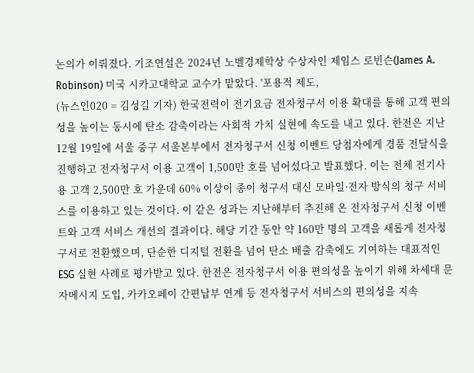논의가 이뤄졌다. 기조연설은 2024년 노벨경제학상 수상자인 제임스 로빈슨(James A. Robinson) 미국 시카고대학교 교수가 맡았다. '포용적 제도,
(뉴스인020 = 김성길 기자) 한국전력이 전기요금 전자청구서 이용 확대를 통해 고객 편의성을 높이는 동시에 탄소 감축이라는 사회적 가치 실현에 속도를 내고 있다. 한전은 지난 12월 19일에 서울 중구 서울본부에서 전자청구서 신청 이벤트 당첨자에게 경품 전달식을 진행하고 전자청구서 이용 고객이 1,500만 호를 넘어섰다고 발표했다. 이는 전체 전기사용 고객 2,500만 호 가운데 60% 이상이 종이 청구서 대신 모바일·전자 방식의 청구 서비스를 이용하고 있는 것이다. 이 같은 성과는 지난해부터 추진해 온 전자청구서 신청 이벤트와 고객 서비스 개선의 결과이다. 해당 기간 동안 약 160만 명의 고객을 새롭게 전자청구서로 전환했으며, 단순한 디지털 전환을 넘어 탄소 배출 감축에도 기여하는 대표적인 ESG 실현 사례로 평가받고 있다. 한전은 전자청구서 이용 편의성을 높이기 위해 차세대 문자메시지 도입, 카카오페이 간편납부 연계 등 전자청구서 서비스의 편의성을 지속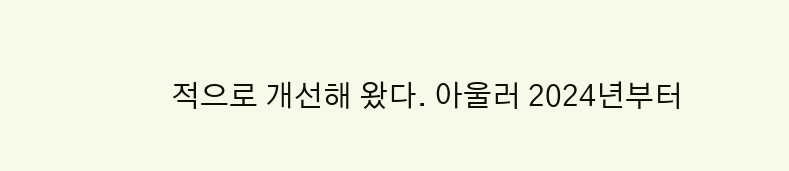적으로 개선해 왔다. 아울러 2024년부터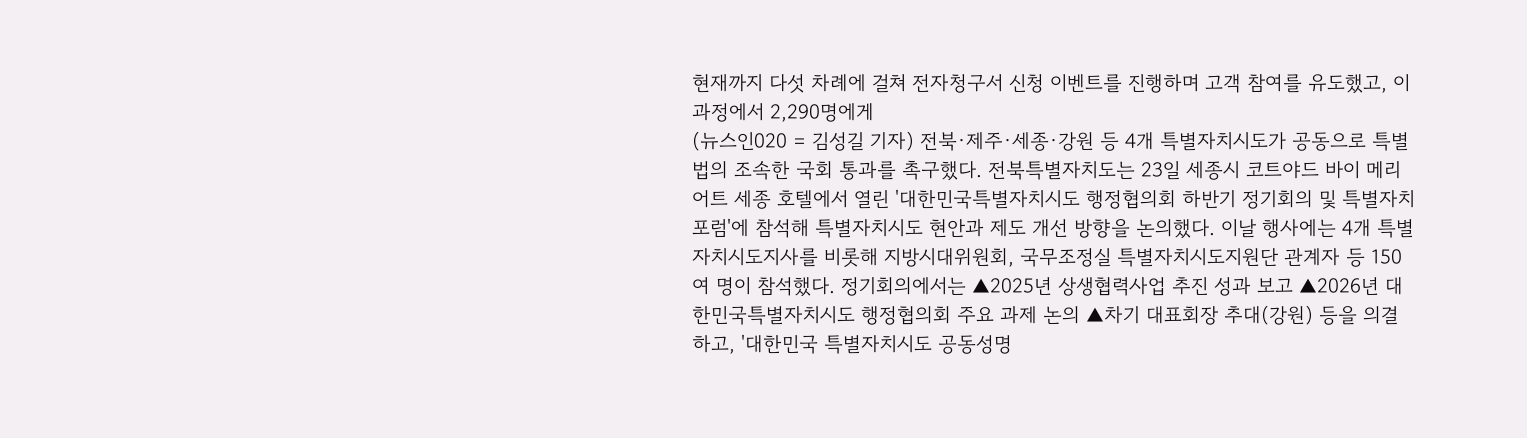현재까지 다섯 차례에 걸쳐 전자청구서 신청 이벤트를 진행하며 고객 참여를 유도했고, 이 과정에서 2,290명에게
(뉴스인020 = 김성길 기자) 전북·제주·세종·강원 등 4개 특별자치시도가 공동으로 특별법의 조속한 국회 통과를 촉구했다. 전북특별자치도는 23일 세종시 코트야드 바이 메리어트 세종 호텔에서 열린 '대한민국특별자치시도 행정협의회 하반기 정기회의 및 특별자치 포럼'에 참석해 특별자치시도 현안과 제도 개선 방향을 논의했다. 이날 행사에는 4개 특별자치시도지사를 비롯해 지방시대위원회, 국무조정실 특별자치시도지원단 관계자 등 150여 명이 참석했다. 정기회의에서는 ▲2025년 상생협력사업 추진 성과 보고 ▲2026년 대한민국특별자치시도 행정협의회 주요 과제 논의 ▲차기 대표회장 추대(강원) 등을 의결하고, '대한민국 특별자치시도 공동성명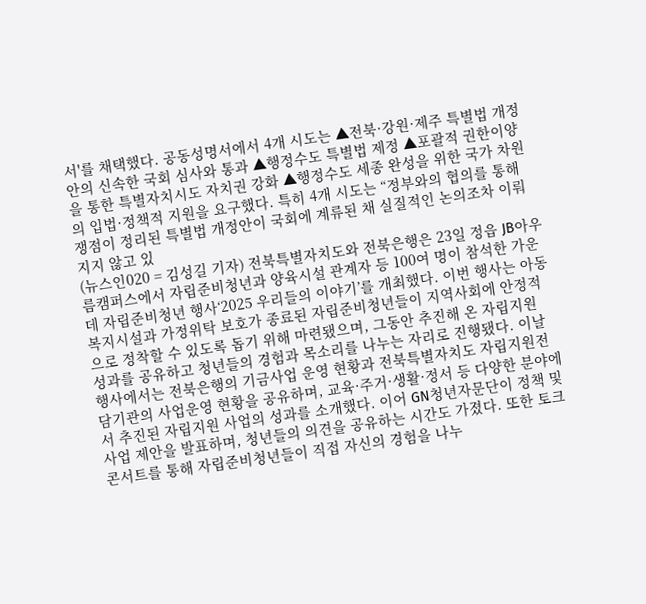서'를 채택했다. 공동성명서에서 4개 시도는 ▲전북·강원·제주 특별법 개정안의 신속한 국회 심사와 통과 ▲행정수도 특별법 제정 ▲포괄적 권한이양을 통한 특별자치시도 자치권 강화 ▲행정수도 세종 완성을 위한 국가 차원의 입법·정책적 지원을 요구했다. 특히 4개 시도는 “정부와의 협의를 통해 쟁점이 정리된 특별법 개정안이 국회에 계류된 채 실질적인 논의조차 이뤄지지 않고 있
(뉴스인020 = 김성길 기자) 전북특별자치도와 전북은행은 23일 정읍 JB아우름캠퍼스에서 자립준비청년과 양육시설 관계자 등 100여 명이 참석한 가운데 자립준비청년 행사‘2025 우리들의 이야기’를 개최했다. 이번 행사는 아동복지시설과 가정위탁 보호가 종료된 자립준비청년들이 지역사회에 안정적으로 정착할 수 있도록 돕기 위해 마련됐으며, 그동안 추진해 온 자립지원 성과를 공유하고 청년들의 경험과 목소리를 나누는 자리로 진행됐다. 이날 행사에서는 전북은행의 기금사업 운영 현황과 전북특별자치도 자립지원전담기관의 사업운영 현황을 공유하며, 교육·주거·생활·정서 등 다양한 분야에서 추진된 자립지원 사업의 성과를 소개했다. 이어 GN청년자문단이 정책 및 사업 제안을 발표하며, 청년들의 의견을 공유하는 시간도 가졌다. 또한 토크콘서트를 통해 자립준비청년들이 직접 자신의 경험을 나누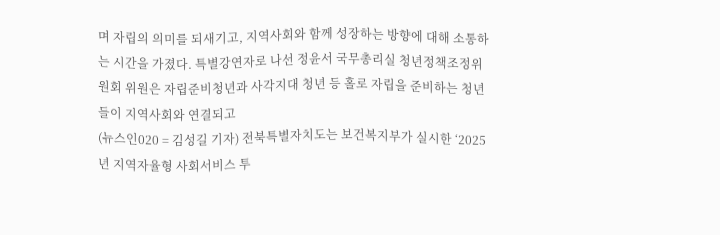며 자립의 의미를 되새기고, 지역사회와 함께 성장하는 방향에 대해 소통하는 시간을 가졌다. 특별강연자로 나선 정윤서 국무총리실 청년정책조정위원회 위원은 자립준비청년과 사각지대 청년 등 홀로 자립을 준비하는 청년들이 지역사회와 연결되고
(뉴스인020 = 김성길 기자) 전북특별자치도는 보건복지부가 실시한 ‘2025년 지역자율형 사회서비스 투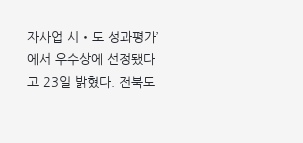자사업 시‧도 성과평가’에서 우수상에 선정됐다고 23일 밝혔다. 전북도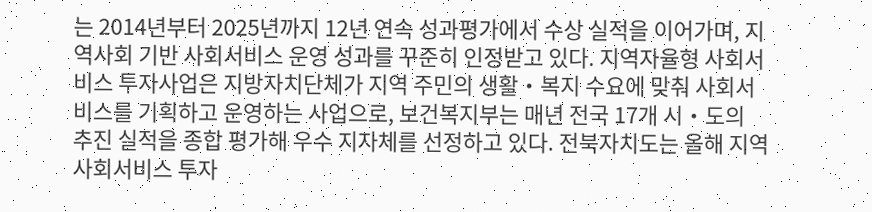는 2014년부터 2025년까지 12년 연속 성과평가에서 수상 실적을 이어가며, 지역사회 기반 사회서비스 운영 성과를 꾸준히 인정받고 있다. 지역자율형 사회서비스 투자사업은 지방자치단체가 지역 주민의 생활‧복지 수요에 맞춰 사회서비스를 기획하고 운영하는 사업으로, 보건복지부는 매년 전국 17개 시‧도의 추진 실적을 종합 평가해 우수 지자체를 선정하고 있다. 전북자치도는 올해 지역사회서비스 투자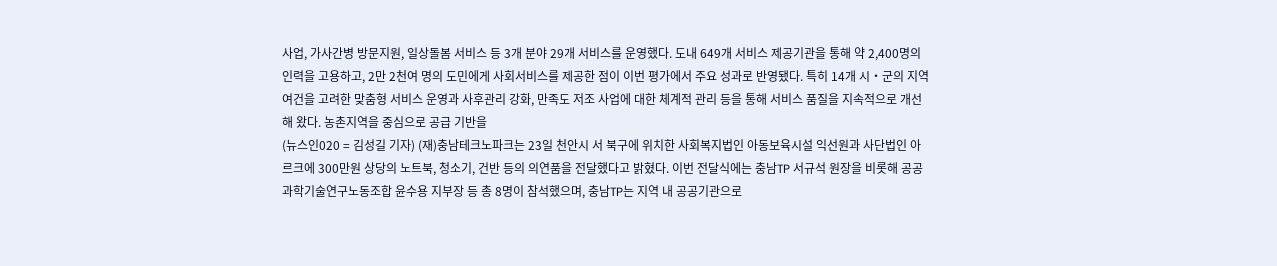사업, 가사간병 방문지원, 일상돌봄 서비스 등 3개 분야 29개 서비스를 운영했다. 도내 649개 서비스 제공기관을 통해 약 2,400명의 인력을 고용하고, 2만 2천여 명의 도민에게 사회서비스를 제공한 점이 이번 평가에서 주요 성과로 반영됐다. 특히 14개 시‧군의 지역 여건을 고려한 맞춤형 서비스 운영과 사후관리 강화, 만족도 저조 사업에 대한 체계적 관리 등을 통해 서비스 품질을 지속적으로 개선해 왔다. 농촌지역을 중심으로 공급 기반을
(뉴스인020 = 김성길 기자) (재)충남테크노파크는 23일 천안시 서 북구에 위치한 사회복지법인 아동보육시설 익선원과 사단법인 아르크에 300만원 상당의 노트북, 청소기, 건반 등의 의연품을 전달했다고 밝혔다. 이번 전달식에는 충남TP 서규석 원장을 비롯해 공공과학기술연구노동조합 윤수용 지부장 등 총 8명이 참석했으며, 충남TP는 지역 내 공공기관으로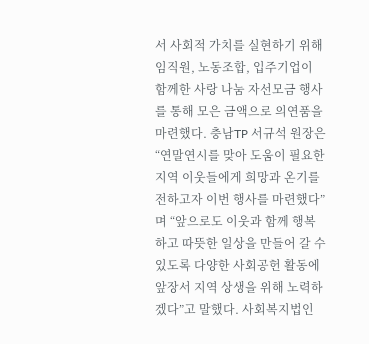서 사회적 가치를 실현하기 위해 임직원, 노동조합, 입주기업이 함께한 사랑 나눔 자선모금 행사를 통해 모은 금액으로 의연품을 마련했다. 충남TP 서규석 원장은 “연말연시를 맞아 도움이 필요한 지역 이웃들에게 희망과 온기를 전하고자 이번 행사를 마련했다”며 “앞으로도 이웃과 함께 행복하고 따뜻한 일상을 만들어 갈 수 있도록 다양한 사회공헌 활동에 앞장서 지역 상생을 위해 노력하겠다”고 말했다. 사회복지법인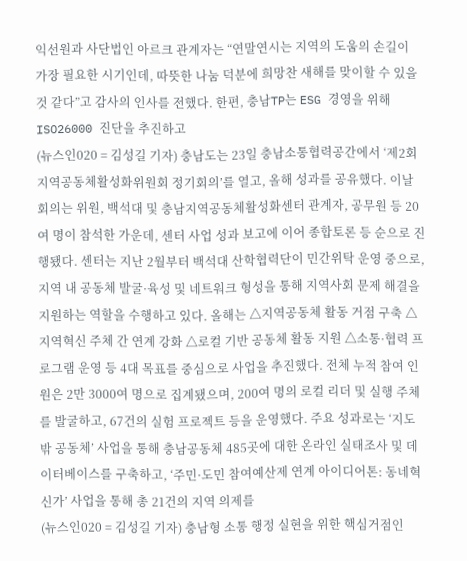익선원과 사단법인 아르크 관계자는 “연말연시는 지역의 도움의 손길이 가장 필요한 시기인데, 따뜻한 나눔 덕분에 희망찬 새해를 맞이할 수 있을 것 같다”고 감사의 인사를 전했다. 한편, 충남TP는 ESG 경영을 위해 ISO26000 진단을 추진하고
(뉴스인020 = 김성길 기자) 충남도는 23일 충남소통협력공간에서 ‘제2회 지역공동체활성화위원회 정기회의’를 열고, 올해 성과를 공유했다. 이날 회의는 위원, 백석대 및 충남지역공동체활성화센터 관계자, 공무원 등 20여 명이 참석한 가운데, 센터 사업 성과 보고에 이어 종합토론 등 순으로 진행됐다. 센터는 지난 2월부터 백석대 산학협력단이 민간위탁 운영 중으로, 지역 내 공동체 발굴·육성 및 네트워크 형성을 통해 지역사회 문제 해결을 지원하는 역할을 수행하고 있다. 올해는 △지역공동체 활동 거점 구축 △지역혁신 주체 간 연계 강화 △로컬 기반 공동체 활동 지원 △소통·협력 프로그램 운영 등 4대 목표를 중심으로 사업을 추진했다. 전체 누적 참여 인원은 2만 3000여 명으로 집계됐으며, 200여 명의 로컬 리더 및 실행 주체를 발굴하고, 67건의 실험 프로젝트 등을 운영했다. 주요 성과로는 ‘지도 밖 공동체’ 사업을 통해 충남공동체 485곳에 대한 온라인 실태조사 및 데이터베이스를 구축하고, ‘주민·도민 참여예산제 연계 아이디어톤: 동네혁신가’ 사업을 통해 총 21건의 지역 의제를
(뉴스인020 = 김성길 기자) 충남형 소통 행정 실현을 위한 핵심거점인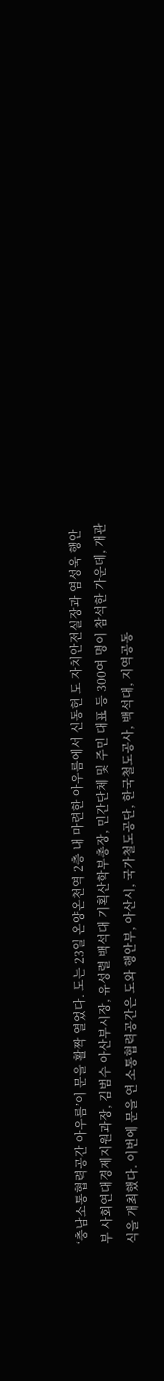‘충남소통협력공간 아우름’이 문을 활짝 열었다. 도는 23일 온양온천역 2층 내 마련한 아우름에서 신동헌 도 자치안전실장과 염성욱 행안부 사회연대경제지원과장, 김범수 아산부시장, 유성렬 백석대 기획산학부총장, 민간단체 및 주민 대표 등 300여 명이 참석한 가운데, 개관식을 개최했다. 이번에 문을 연 소통협력공간은 도와 행안부, 아산시, 국가철도공단, 한국철도공사, 백석대, 지역공동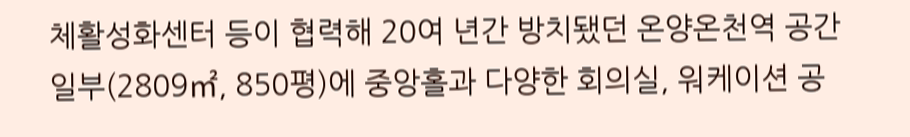체활성화센터 등이 협력해 20여 년간 방치됐던 온양온천역 공간 일부(2809㎡, 850평)에 중앙홀과 다양한 회의실, 워케이션 공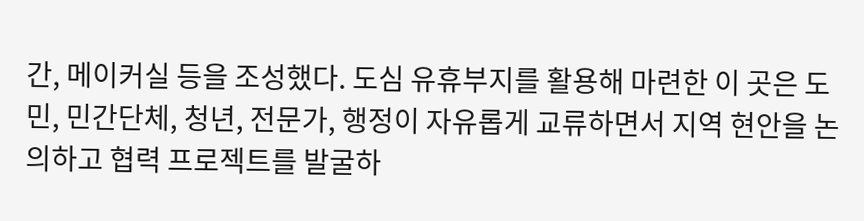간, 메이커실 등을 조성했다. 도심 유휴부지를 활용해 마련한 이 곳은 도민, 민간단체, 청년, 전문가, 행정이 자유롭게 교류하면서 지역 현안을 논의하고 협력 프로젝트를 발굴하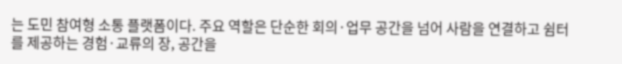는 도민 참여형 소통 플랫폼이다. 주요 역할은 단순한 회의·업무 공간을 넘어 사람을 연결하고 쉼터를 제공하는 경험·교류의 장, 공간을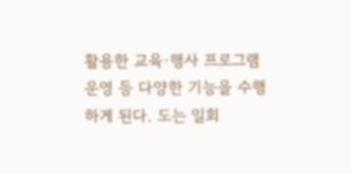활용한 교육·행사 프로그램 운영 등 다양한 기능을 수행하게 된다. 도는 일회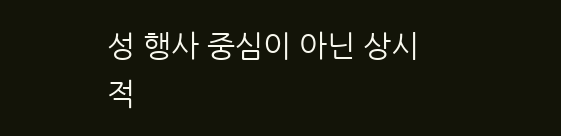성 행사 중심이 아닌 상시적